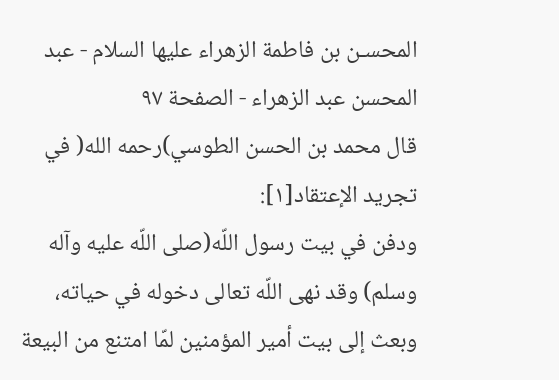المحسـن بن فاطمة الزهراء عليها السلام - عبد المحسن عبد الزهراء - الصفحة ٩٧
قال محمد بن الحسن الطوسي)رحمه الله( في تجريد الإعتقاد[١]:
ودفن في بيت رسول اللّه(صلى اللّه عليه وآله وسلم) وقد نهى اللّه تعالى دخوله في حياته، وبعث إلى بيت أمير المؤمنين لمّا امتنع من البيعة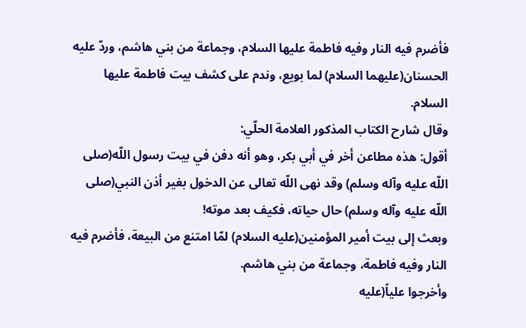فأضرم فيه النار وفيه فاطمة عليها السلام، وجماعة من بني هاشم، وردّ عليه الحسنان(عليهما السلام) لما بويع، وندم على كشف بيت فاطمة عليها السلام.
وقال شارح الكتاب المذكور العلامة الحلّي:
أقول: هذه مطاعن أخر في أبي بكر، وهو أنه دفن في بيت رسول اللّه(صلى اللّه عليه وآله وسلم) وقد نهى اللّه تعالى عن الدخول بغير أذن النبي(صلى اللّه عليه وآله وسلم) حال حياته، فكيف بعد موته!
وبعث إلى بيت أمير المؤمنين(عليه السلام) لمّا امتنع من البيعة، فأضرم فيه النار وفيه فاطمة، وجماعة من بني هاشم.
وأخرجوا علياً(عليه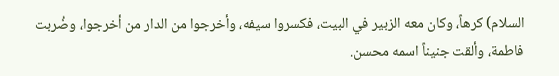السلام) كرهاً، وكان معه الزبير في البيت، فكسروا سيفه، وأخرجوا من الدار من أخرجوا، وضُربت فاطمة، وألقت جنيناً اسمه محسن.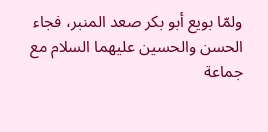ولمّا بويع أبو بكر صعد المنبر، فجاء الحسن والحسين عليهما السلام مع جماعة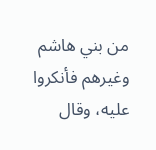من بني هاشم وغيرهم فأنكروا عليه، وقال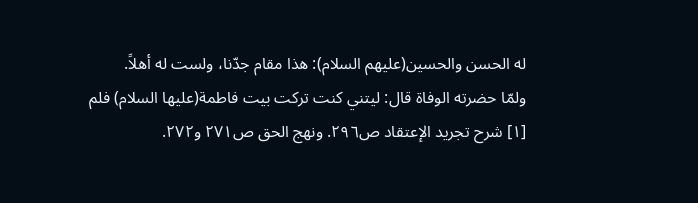له الحسن والحسين(عليهم السلام): هذا مقام جدّنا، ولست له أهلاً.
ولمّا حضرته الوفاة قال: ليتني كنت تركت بيت فاطمة(عليها السلام) فلم
[١] شرح تجريد الإعتقاد ص٢٩٦. ونهج الحق ص٢٧١ و٢٧٢.